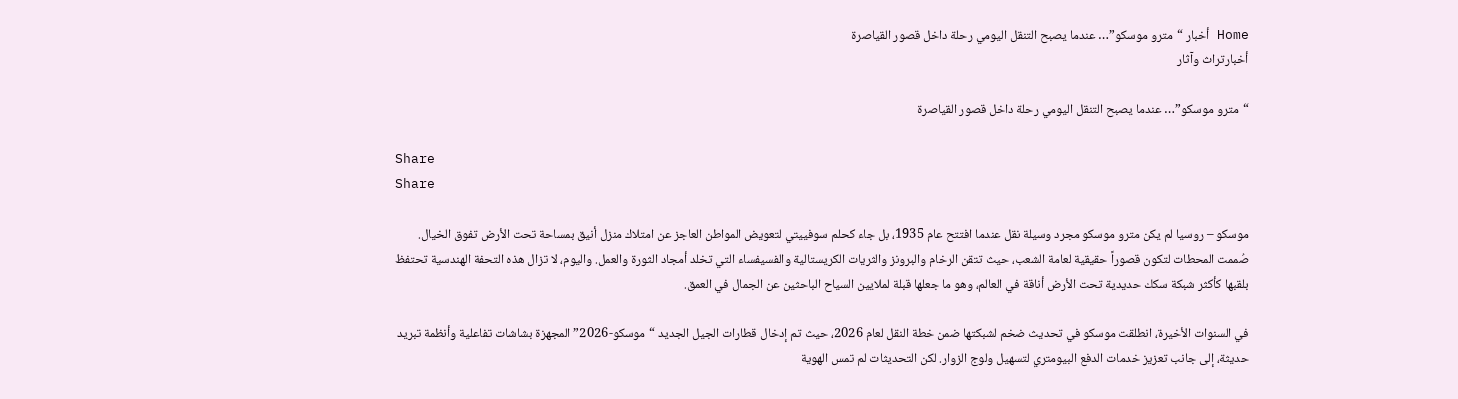Home أخبار “مترو موسكو”… عندما يصبح التنقل اليومي رحلة داخل قصور القياصرة
أخبارتراث وآثار

“مترو موسكو”… عندما يصبح التنقل اليومي رحلة داخل قصور القياصرة

Share
Share

موسكو – روسيا لم يكن مترو موسكو مجرد وسيلة نقل عندما افتتح عام 1935، بل جاء كحلم سوفييتي لتعويض المواطن العاجز عن امتلاك منزل أنيق بمساحة تحت الأرض تفوق الخيال. صُممت المحطات لتكون قصوراً حقيقية لعامة الشعب، حيث تتقن الرخام والبرونز والثريات الكريستالية والفسيفساء التي تخلد أمجاد الثورة والعمل. واليوم، لا تزال هذه التحفة الهندسية تحتفظ بلقبها كأكثر شبكة سكك حديدية تحت الأرض أناقة في العالم، وهو ما جعلها قبلة لملايين السياح الباحثين عن الجمال في العمق.

في السنوات الأخيرة، انطلقت موسكو في تحديث ضخم لشبكتها ضمن خطة النقل لعام 2026، حيث تم إدخال قطارات الجيل الجديد “موسكو-2026” المجهزة بشاشات تفاعلية وأنظمة تبريد حديثة، إلى جانب تعزيز خدمات الدفع البيومتري لتسهيل ولوج الزوار. لكن التحديثات لم تمس الهوية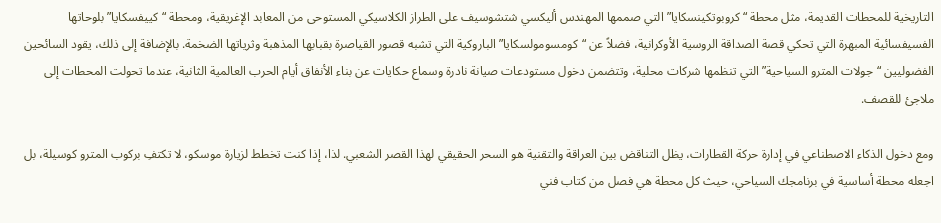التاريخية للمحطات القديمة، مثل محطة “كروبوتكينسكايا” التي صممها المهندس أليكسي شتشوسيف على الطراز الكلاسيكي المستوحى من المعابد الإغريقية، ومحطة “كييفسكايا” بلوحاتها الفسيفسائية المبهرة التي تحكي قصة الصداقة الروسية الأوكرانية، فضلاً عن “كومسومولسكايا” الباروكية التي تشبه قصور القياصرة بقبابها المذهبة وثرياتها الضخمة. بالإضافة إلى ذلك، يقود السائحين الفضوليين “جولات المترو السياحية” التي تنظمها شركات محلية، وتتضمن دخول مستودعات صيانة نادرة وسماع حكايات عن بناء الأنفاق أيام الحرب العالمية الثانية، عندما تحولت المحطات إلى ملاجئ للقصف.

ومع دخول الذكاء الاصطناعي في إدارة حركة القطارات، يظل التناقض بين العراقة والتقنية هو السحر الحقيقي لهذا القصر الشعبي. لذا، إذا كنت تخطط لزيارة موسكو، لا تكتفِ بركوب المترو كوسيلة، بل اجعله محطة أساسية في برنامجك السياحي، حيث كل محطة هي فصل من كتاب فني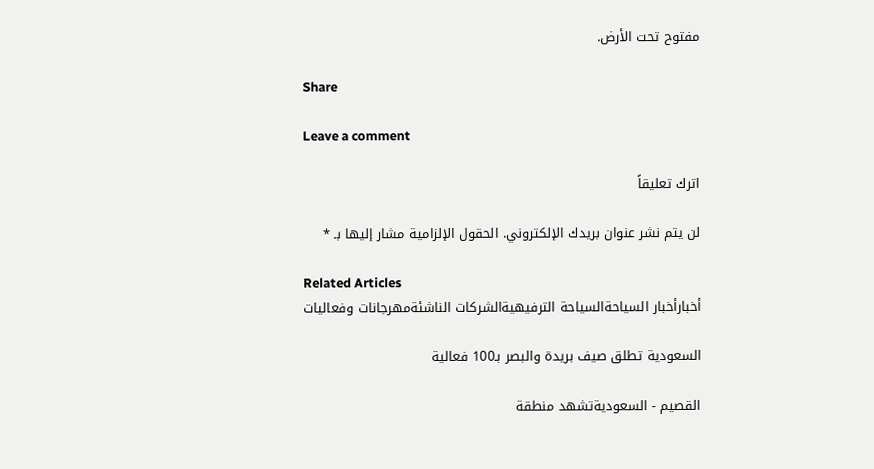مفتوح تحت الأرض.

Share

Leave a comment

اترك تعليقاً

لن يتم نشر عنوان بريدك الإلكتروني. الحقول الإلزامية مشار إليها بـ *

Related Articles
أخبارأخبار السياحةالسياحة الترفيهيةالشركات الناشئةمهرجانات وفعاليات

السعودية تطلق صيف بريدة والبصر بـ100 فعالية

القصيم - السعوديةتشهد منطقة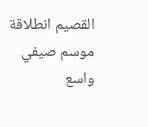القصيم انطلاقة موسم صيفي واسع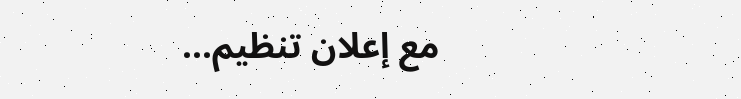مع إعلان تنظيم...